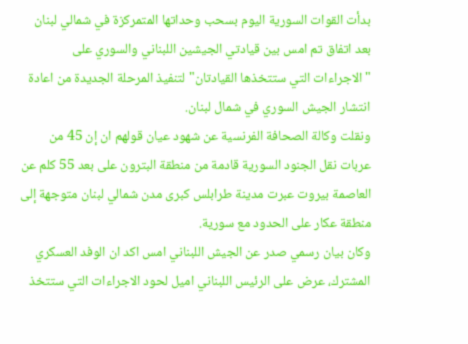بدأت القوات السورية اليوم بسحب وحداتها المتمركزة في شمالي لبنان بعد اتفاق تم امس بين قيادتي الجيشين اللبناني والسوري على "الاجراءات التي ستتخذها القيادتان" لتنفيذ المرحلة الجديدة من اعادة انتشار الجيش السوري في شمال لبنان.
ونقلت وكالة الصحافة الفرنسية عن شهود عيان قولهم ان إن 45 من عربات نقل الجنود السورية قادمة من منطقة البترون على بعد 55 كلم عن العاصمة بيروت عبرت مدينة طرابلس كبرى مدن شمالي لبنان متوجهة إلى منطقة عكار على الحدود مع سورية.
وكان بيان رسمي صدر عن الجيش اللبناني امس اكد ان الوفد العسكري المشترك، عرض على الرئيس اللبناني اميل لحود الاجراءات التي ستتخذ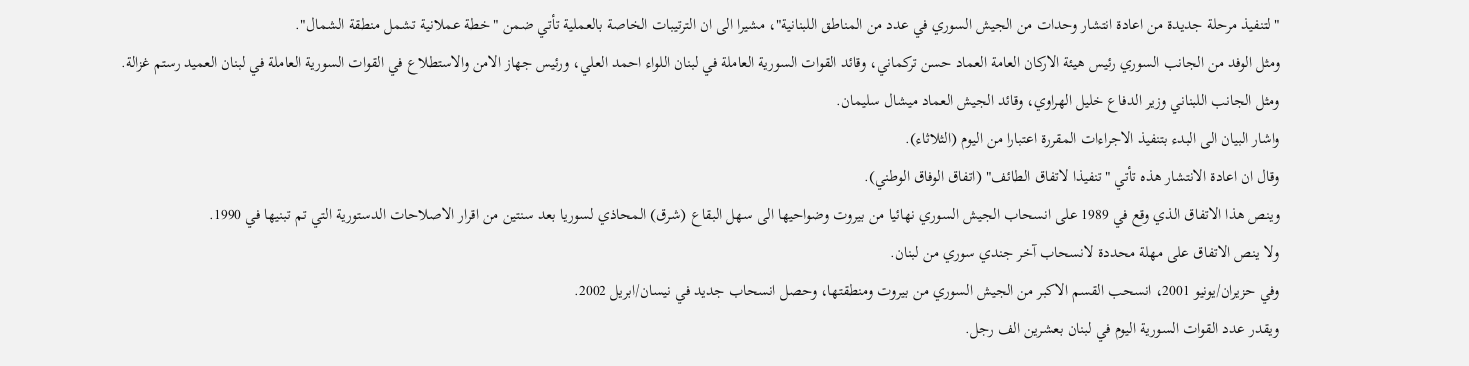"لتنفيذ مرحلة جديدة من اعادة انتشار وحدات من الجيش السوري في عدد من المناطق اللبنانية"، مشيرا الى ان الترتيبات الخاصة بالعملية تأتي ضمن "خطة عملانية تشمل منطقة الشمال".
ومثل الوفد من الجانب السوري رئيس هيئة الاركان العامة العماد حسن تركماني، وقائد القوات السورية العاملة في لبنان اللواء احمد العلي، ورئيس جهاز الامن والاستطلاع في القوات السورية العاملة في لبنان العميد رستم غزالة.
ومثل الجانب اللبناني وزير الدفاع خليل الهراوي، وقائد الجيش العماد ميشال سليمان.
واشار البيان الى البدء بتنفيذ الاجراءات المقررة اعتبارا من اليوم (الثلاثاء).
وقال ان اعادة الانتشار هذه تأتي "تنفيذا لاتفاق الطائف" (اتفاق الوفاق الوطني).
وينص هذا الاتفاق الذي وقع في 1989 على انسحاب الجيش السوري نهائيا من بيروت وضواحيها الى سهل البقاع (شرق) المحاذي لسوريا بعد سنتين من اقرار الاصلاحات الدستورية التي تم تبنيها في 1990.
ولا ينص الاتفاق على مهلة محددة لانسحاب آخر جندي سوري من لبنان.
وفي حزيران/يونيو 2001، انسحب القسم الاكبر من الجيش السوري من بيروت ومنطقتها، وحصل انسحاب جديد في نيسان/ابريل 2002.
ويقدر عدد القوات السورية اليوم في لبنان بعشرين الف رجل.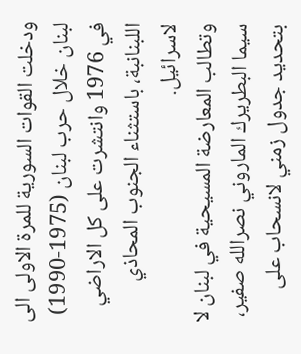ودخلت القوات السورية للمرة الاولى الى لبنان خلال حرب لبنان (1975-1990) في 1976 وانتشرت على كل الاراضي اللبنانبة، باستثناء الجنوب المحاذي لاسرائيل.
وتطالب المعارضة المسيحية في لبنان لا سيما البطريرك الماروني نصرالله صفير، بتحديد جدول زمني لانسحاب على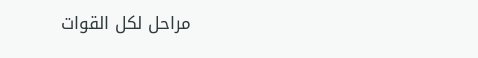مراحل لكل القوات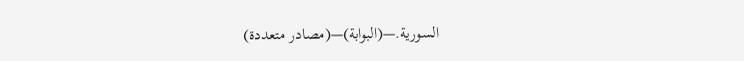السورية.—(البوابة)—(مصادر متعددة)